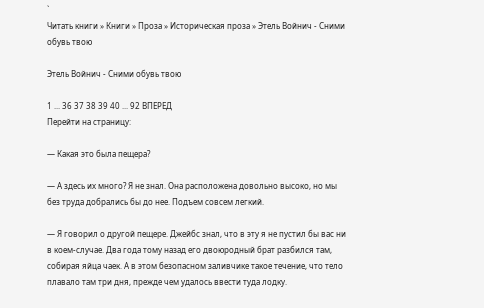`
Читать книги » Книги » Проза » Историческая проза » Этель Войнич - Сними обувь твою

Этель Войнич - Сними обувь твою

1 ... 36 37 38 39 40 ... 92 ВПЕРЕД
Перейти на страницу:

— Какая это была пещера?

— А здесь их много? Я не знал. Она расположена довольно высоко, но мы без труда добрались бы до нее. Подъем совсем легкий.

— Я говорил о другой пещере. Джейбс знал, что в эту я не пустил бы вас ни в коем-случае. Два года тому назад его двоюродный брат разбился там, собирая яйца чаек. А в этом безопасном заливчике такое течение, что тело плавало там три дня, прежде чем удалось ввести туда лодку.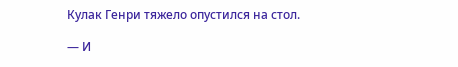Кулак Генри тяжело опустился на стол.

— И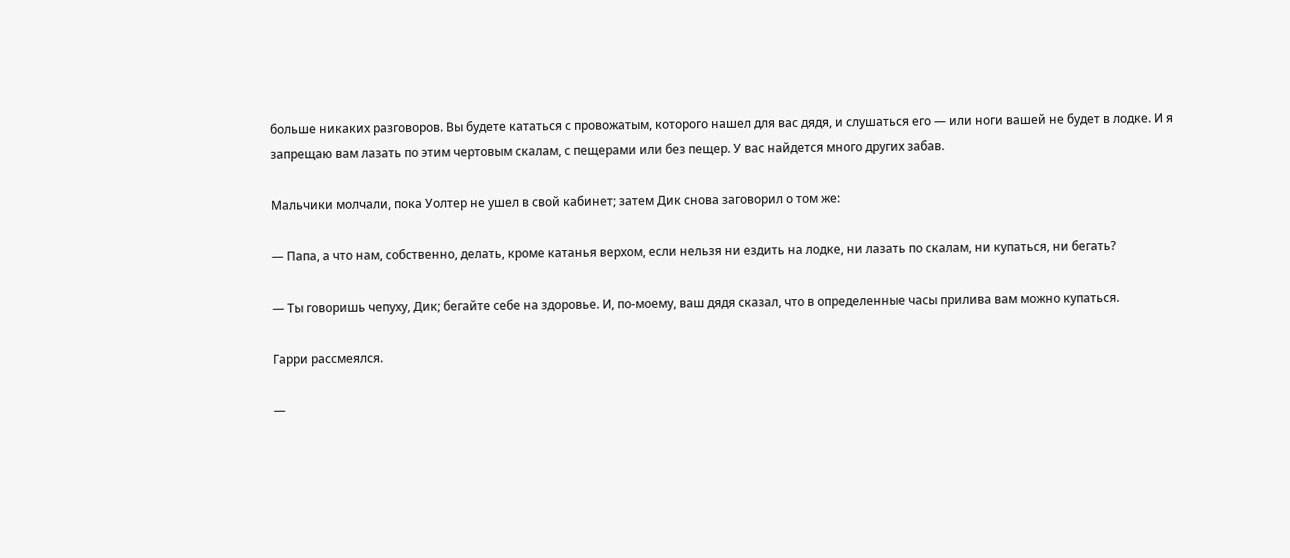больше никаких разговоров. Вы будете кататься с провожатым, которого нашел для вас дядя, и слушаться его — или ноги вашей не будет в лодке. И я запрещаю вам лазать по этим чертовым скалам, с пещерами или без пещер. У вас найдется много других забав.

Мальчики молчали, пока Уолтер не ушел в свой кабинет; затем Дик снова заговорил о том же:

— Папа, а что нам, собственно, делать, кроме катанья верхом, если нельзя ни ездить на лодке, ни лазать по скалам, ни купаться, ни бегать?

— Ты говоришь чепуху, Дик; бегайте себе на здоровье. И, по-моему, ваш дядя сказал, что в определенные часы прилива вам можно купаться.

Гарри рассмеялся.

—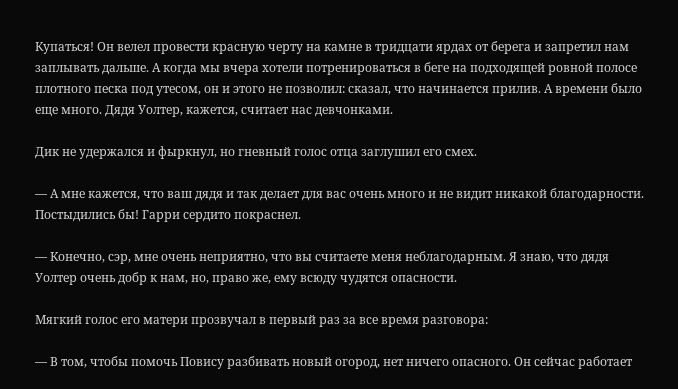Купаться! Он велел провести красную черту на камне в тридцати ярдах от берега и запретил нам заплывать дальше. А когда мы вчера хотели потренироваться в беге на подходящей ровной полосе плотного песка под утесом, он и этого не позволил: сказал, что начинается прилив. А времени было еще много. Дядя Уолтер, кажется, считает нас девчонками.

Дик не удержался и фыркнул, но гневный голос отца заглушил его смех.

— А мне кажется, что ваш дядя и так делает для вас очень много и не видит никакой благодарности. Постыдились бы! Гарри сердито покраснел.

— Конечно, сэр, мне очень неприятно, что вы считаете меня неблагодарным. Я знаю, что дядя Уолтер очень добр к нам, но, право же, ему всюду чудятся опасности.

Мягкий голос его матери прозвучал в первый раз за все время разговора:

— В том, чтобы помочь Повису разбивать новый огород, нет ничего опасного. Он сейчас работает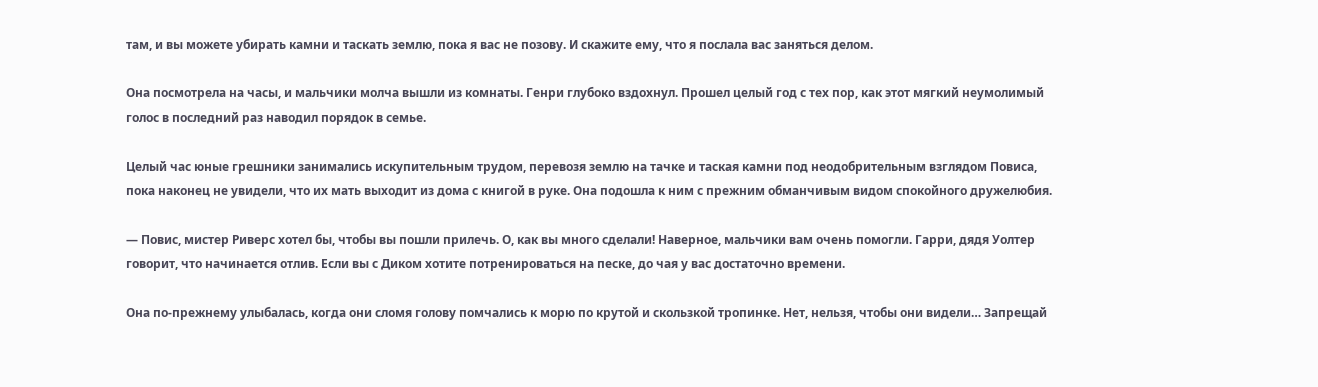там, и вы можете убирать камни и таскать землю, пока я вас не позову. И скажите ему, что я послала вас заняться делом.

Она посмотрела на часы, и мальчики молча вышли из комнаты. Генри глубоко вздохнул. Прошел целый год с тех пор, как этот мягкий неумолимый голос в последний раз наводил порядок в семье.

Целый час юные грешники занимались искупительным трудом, перевозя землю на тачке и таская камни под неодобрительным взглядом Повиса, пока наконец не увидели, что их мать выходит из дома с книгой в руке. Она подошла к ним с прежним обманчивым видом спокойного дружелюбия.

— Повис, мистер Риверс хотел бы, чтобы вы пошли прилечь. О, как вы много сделали! Наверное, мальчики вам очень помогли. Гарри, дядя Уолтер говорит, что начинается отлив. Если вы с Диком хотите потренироваться на песке, до чая у вас достаточно времени.

Она по-прежнему улыбалась, когда они сломя голову помчались к морю по крутой и скользкой тропинке. Нет, нельзя, чтобы они видели… Запрещай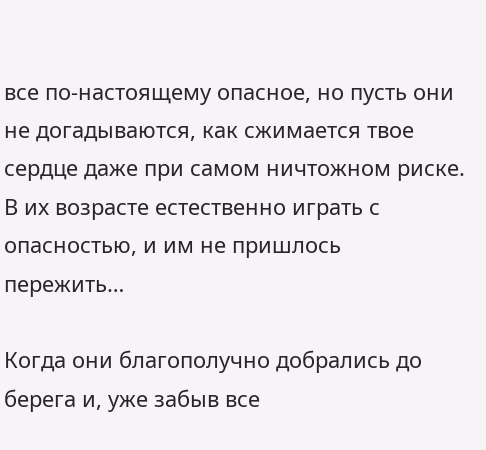все по-настоящему опасное, но пусть они не догадываются, как сжимается твое сердце даже при самом ничтожном риске. В их возрасте естественно играть с опасностью, и им не пришлось пережить…

Когда они благополучно добрались до берега и, уже забыв все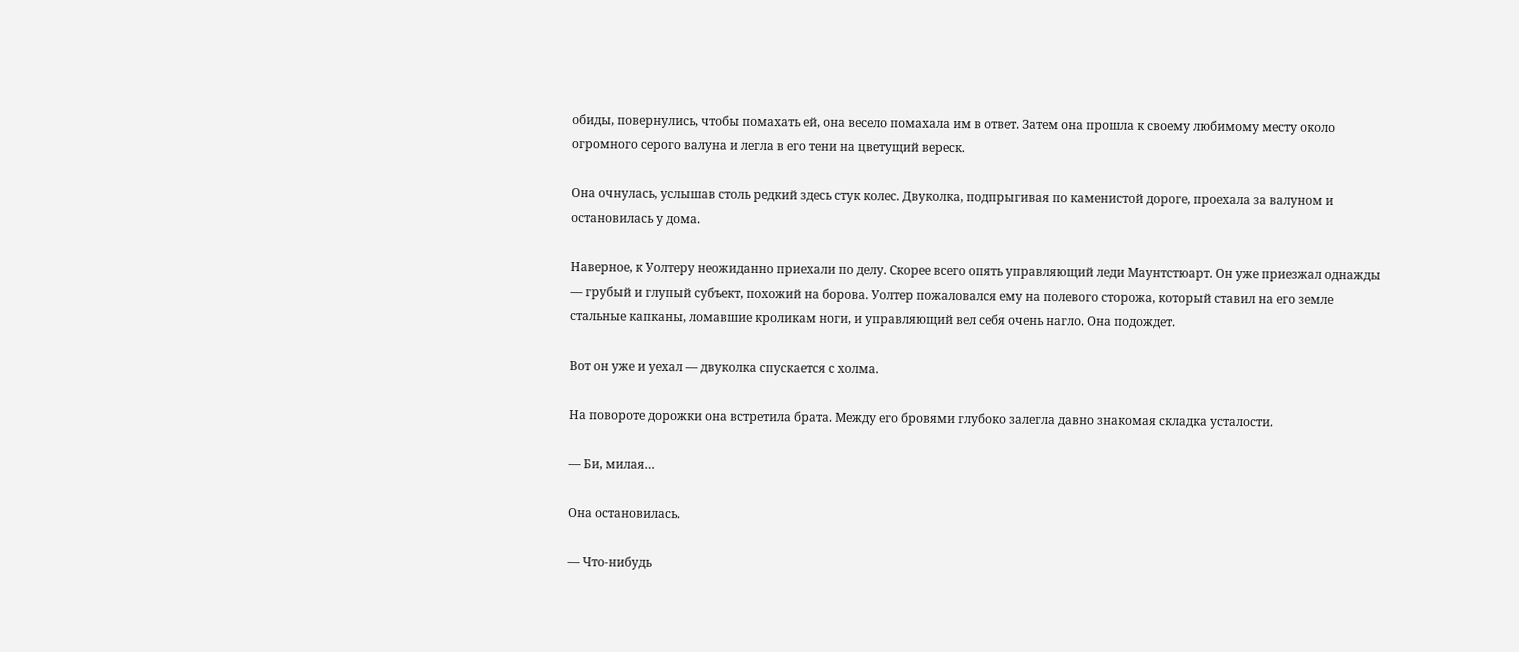обиды, повернулись, чтобы помахать ей, она весело помахала им в ответ. Затем она прошла к своему любимому месту около огромного серого валуна и легла в его тени на цветущий вереск.

Она очнулась, услышав столь редкий здесь стук колес. Двуколка, подпрыгивая по каменистой дороге, проехала за валуном и остановилась у дома.

Наверное, к Уолтеру неожиданно приехали по делу. Скорее всего опять управляющий леди Маунтстюарт. Он уже приезжал однажды — грубый и глупый субъект, похожий на борова. Уолтер пожаловался ему на полевого сторожа, который ставил на его земле стальные капканы, ломавшие кроликам ноги, и управляющий вел себя очень нагло. Она подождет.

Вот он уже и уехал — двуколка спускается с холма.

На повороте дорожки она встретила брата. Между его бровями глубоко залегла давно знакомая складка усталости.

— Би, милая…

Она остановилась.

— Что-нибудь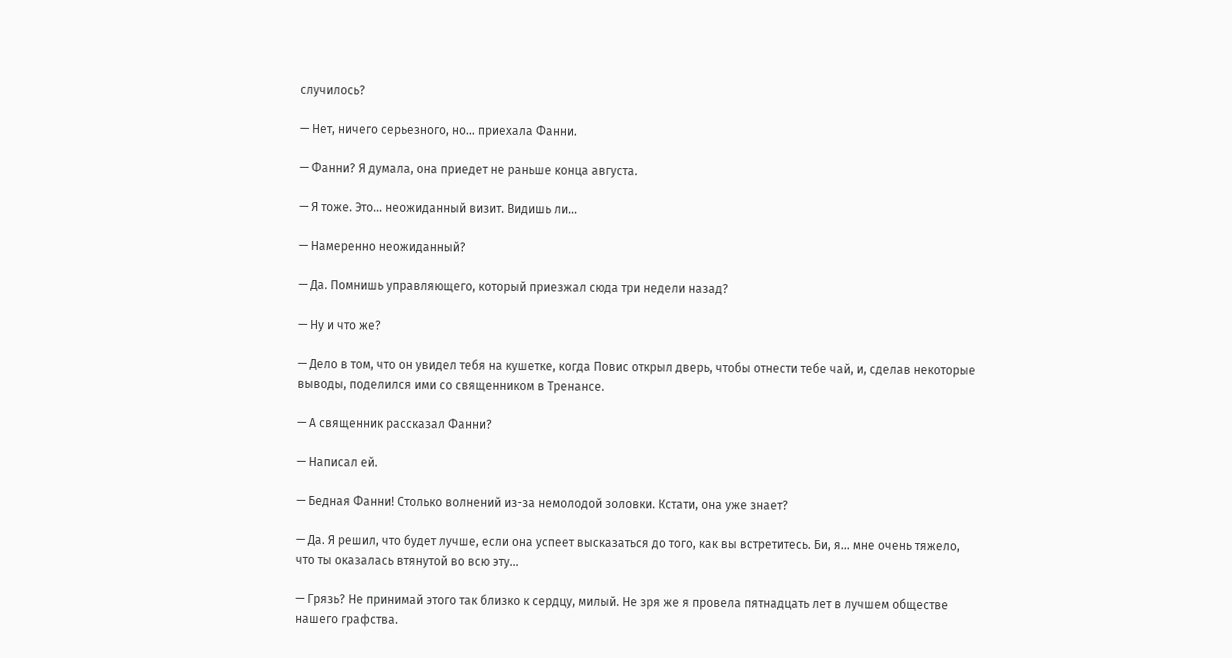случилось?

— Нет, ничего серьезного, но… приехала Фанни.

— Фанни? Я думала, она приедет не раньше конца августа.

— Я тоже. Это… неожиданный визит. Видишь ли…

— Намеренно неожиданный?

— Да. Помнишь управляющего, который приезжал сюда три недели назад?

— Ну и что же?

— Дело в том, что он увидел тебя на кушетке, когда Повис открыл дверь, чтобы отнести тебе чай, и, сделав некоторые выводы, поделился ими со священником в Тренансе.

— А священник рассказал Фанни?

— Написал ей.

— Бедная Фанни! Столько волнений из-за немолодой золовки. Кстати, она уже знает?

— Да. Я решил, что будет лучше, если она успеет высказаться до того, как вы встретитесь. Би, я… мне очень тяжело, что ты оказалась втянутой во всю эту…

— Грязь? Не принимай этого так близко к сердцу, милый. Не зря же я провела пятнадцать лет в лучшем обществе нашего графства.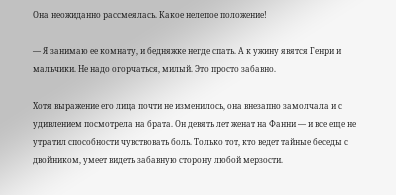Она неожиданно рассмеялась. Какое нелепое положение!

— Я занимаю ее комнату, и бедняжке негде спать. А к ужину явятся Генри и мальчики. Не надо огорчаться, милый. Это просто забавно.

Хотя выражение его лица почти не изменилось, она внезапно замолчала и с удивлением посмотрела на брата. Он девять лет женат на Фанни — и все еще не утратил способности чувствовать боль. Только тот, кто ведет тайные беседы с двойником, умеет видеть забавную сторону любой мерзости.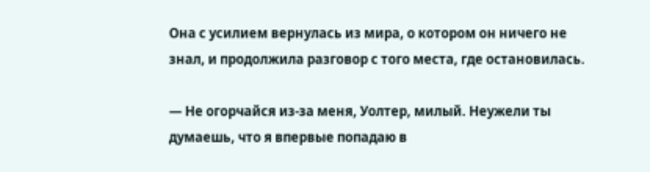Она с усилием вернулась из мира, о котором он ничего не знал, и продолжила разговор с того места, где остановилась.

— Не огорчайся из-за меня, Уолтер, милый. Неужели ты думаешь, что я впервые попадаю в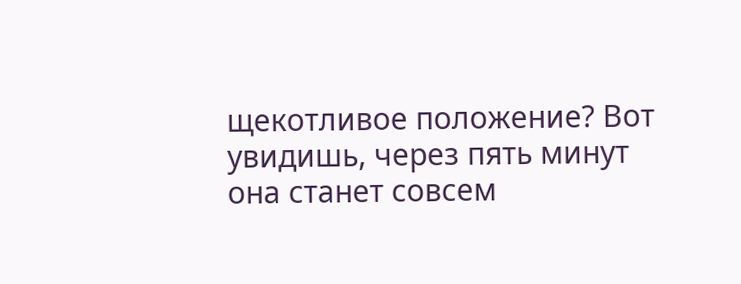щекотливое положение? Вот увидишь, через пять минут она станет совсем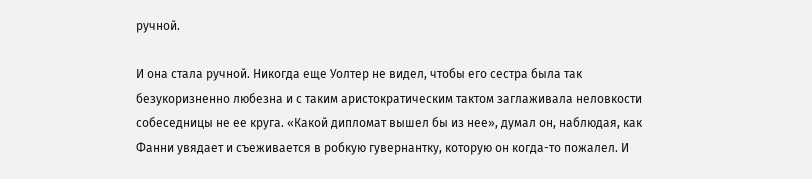ручной.

И она стала ручной. Никогда еще Уолтер не видел, чтобы его сестра была так безукоризненно любезна и с таким аристократическим тактом заглаживала неловкости собеседницы не ее круга. «Какой дипломат вышел бы из нее», думал он, наблюдая, как Фанни увядает и съеживается в робкую гувернантку, которую он когда-то пожалел. И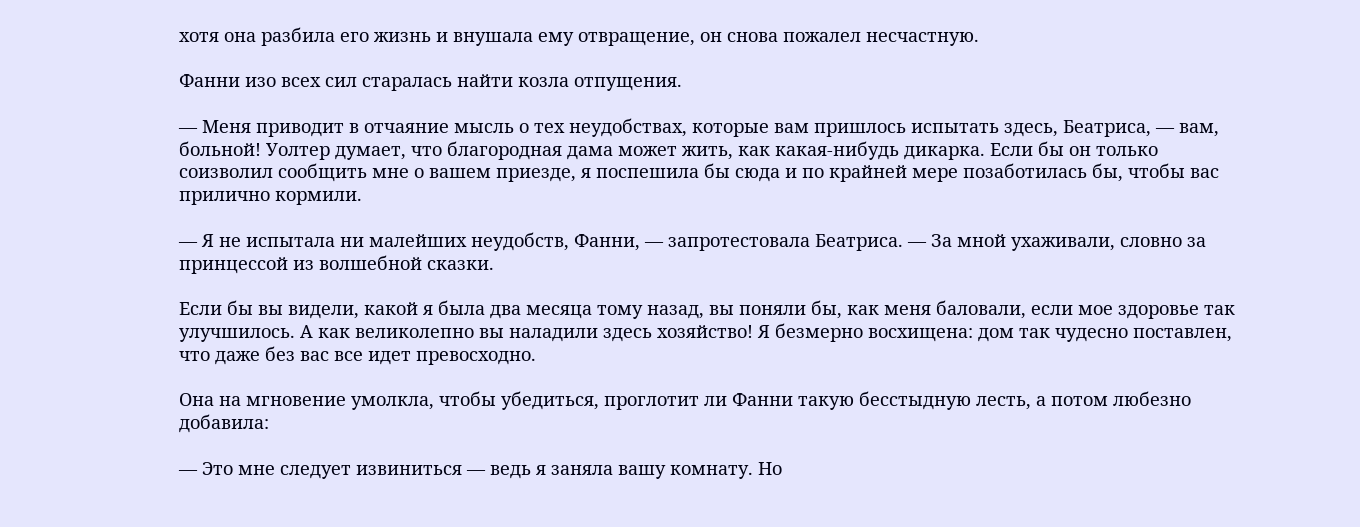хотя она разбила его жизнь и внушала ему отвращение, он снова пожалел несчастную.

Фанни изо всех сил старалась найти козла отпущения.

— Меня приводит в отчаяние мысль о тех неудобствах, которые вам пришлось испытать здесь, Беатриса, — вам, больной! Уолтер думает, что благородная дама может жить, как какая-нибудь дикарка. Если бы он только соизволил сообщить мне о вашем приезде, я поспешила бы сюда и по крайней мере позаботилась бы, чтобы вас прилично кормили.

— Я не испытала ни малейших неудобств, Фанни, — запротестовала Беатриса. — За мной ухаживали, словно за принцессой из волшебной сказки.

Если бы вы видели, какой я была два месяца тому назад, вы поняли бы, как меня баловали, если мое здоровье так улучшилось. А как великолепно вы наладили здесь хозяйство! Я безмерно восхищена: дом так чудесно поставлен, что даже без вас все идет превосходно.

Она на мгновение умолкла, чтобы убедиться, проглотит ли Фанни такую бесстыдную лесть, а потом любезно добавила:

— Это мне следует извиниться — ведь я заняла вашу комнату. Но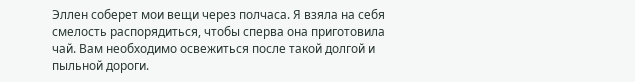Эллен соберет мои вещи через полчаса. Я взяла на себя смелость распорядиться, чтобы сперва она приготовила чай. Вам необходимо освежиться после такой долгой и пыльной дороги.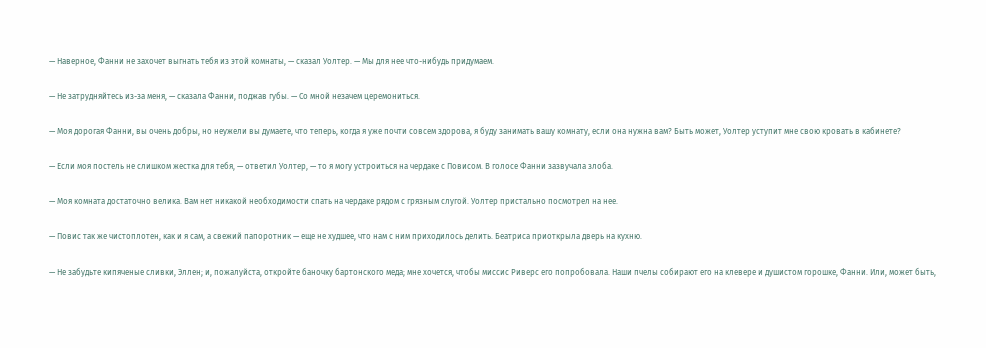— Наверное, Фанни не захочет выгнать тебя из этой комнаты, — сказал Уолтер. — Мы для нее что-нибудь придумаем.

— Не затрудняйтесь из-за меня, — сказала Фанни, поджав губы. — Со мной незачем церемониться.

— Моя дорогая Фанни, вы очень добры, но неужели вы думаете, что теперь, когда я уже почти совсем здорова, я буду занимать вашу комнату, если она нужна вам? Быть может, Уолтер уступит мне свою кровать в кабинете?

— Если моя постель не слишком жестка для тебя, — ответил Уолтер, — то я могу устроиться на чердаке с Повисом. В голосе Фанни зазвучала злоба.

— Моя комната достаточно велика. Вам нет никакой необходимости спать на чердаке рядом с грязным слугой. Уолтер пристально посмотрел на нее.

— Повис так же чистоплотен, как и я сам, а свежий папоротник — еще не худшее, что нам с ним приходилось делить. Беатриса приоткрыла дверь на кухню.

— Не забудьте кипяченые сливки, Эллен; и, пожалуйста, откройте баночку бартонского меда; мне хочется, чтобы миссис Риверс его попробовала. Наши пчелы собирают его на клевере и душистом горошке, Фанни. Или, может быть,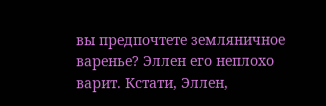вы предпочтете земляничное варенье? Эллен его неплохо варит. Кстати, Эллен,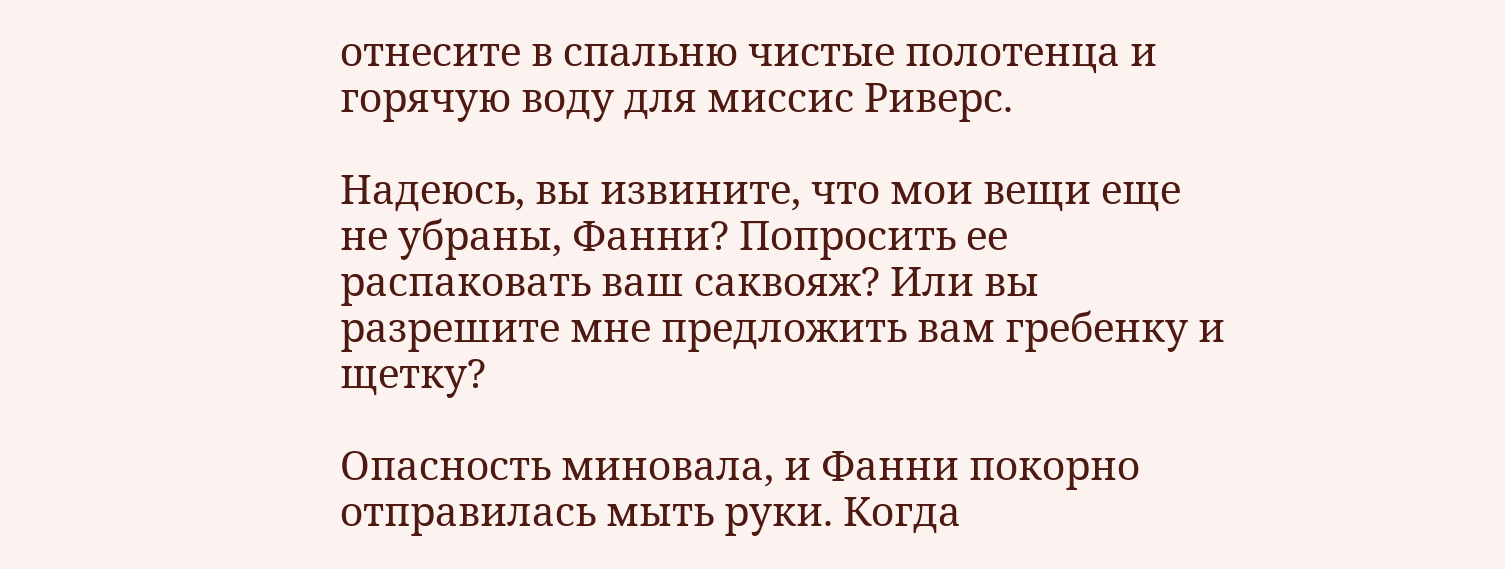отнесите в спальню чистые полотенца и горячую воду для миссис Риверс.

Надеюсь, вы извините, что мои вещи еще не убраны, Фанни? Попросить ее распаковать ваш саквояж? Или вы разрешите мне предложить вам гребенку и щетку?

Опасность миновала, и Фанни покорно отправилась мыть руки. Когда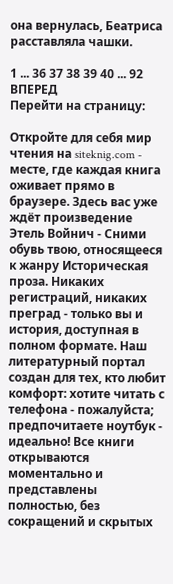она вернулась, Беатриса расставляла чашки.

1 ... 36 37 38 39 40 ... 92 ВПЕРЕД
Перейти на страницу:

Откройте для себя мир чтения на siteknig.com - месте, где каждая книга оживает прямо в браузере. Здесь вас уже ждёт произведение Этель Войнич - Сними обувь твою, относящееся к жанру Историческая проза. Никаких регистраций, никаких преград - только вы и история, доступная в полном формате. Наш литературный портал создан для тех, кто любит комфорт: хотите читать с телефона - пожалуйста; предпочитаете ноутбук - идеально! Все книги открываются моментально и представлены полностью, без сокращений и скрытых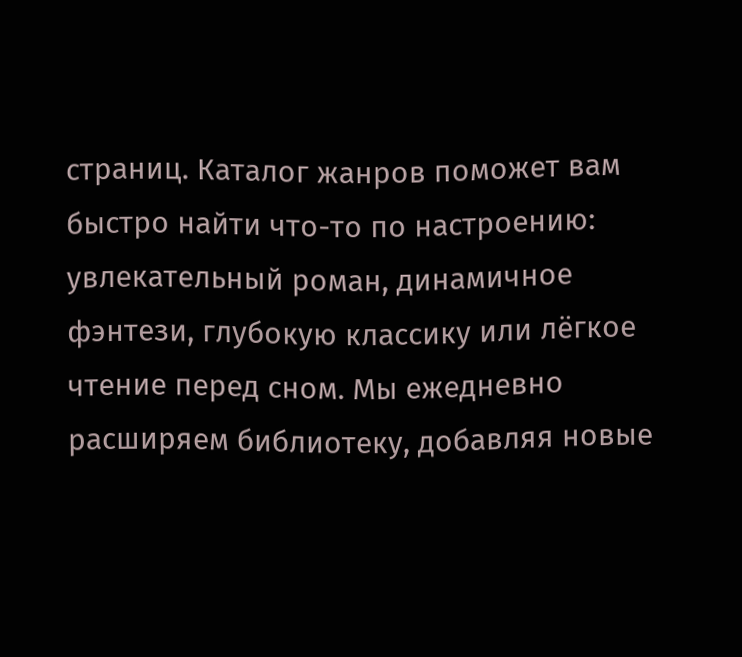страниц. Каталог жанров поможет вам быстро найти что-то по настроению: увлекательный роман, динамичное фэнтези, глубокую классику или лёгкое чтение перед сном. Мы ежедневно расширяем библиотеку, добавляя новые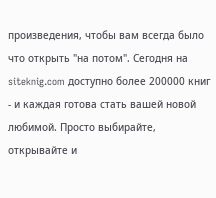произведения, чтобы вам всегда было что открыть "на потом". Сегодня на siteknig.com доступно более 200000 книг - и каждая готова стать вашей новой любимой. Просто выбирайте, открывайте и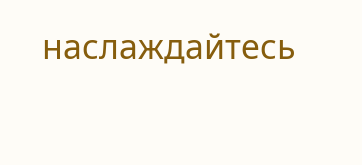наслаждайтесь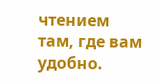чтением там, где вам удобно.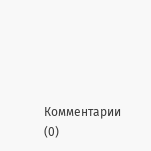Комментарии (0)